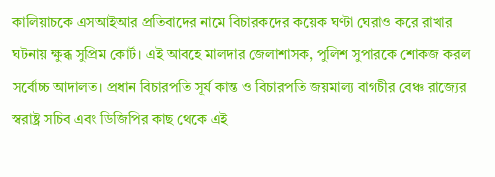কালিয়াচকে এসআইআর প্রতিবাদের নামে বিচারকদের কয়েক ঘণ্টা ঘেরাও করে রাখার ঘটনায় ক্ষুব্ধ সুপ্রিম কোর্ট। এই আবহে মালদার জেলাশাসক, পুলিশ সুপারকে শোকজ করল সর্বোচ্চ আদালত। প্রধান বিচারপতি সূর্য কান্ত ও বিচারপতি জয়মাল্য বাগচীর বেঞ্চ রাজ্যের স্বরাষ্ট্র সচিব এবং ডিজিপির কাছ থেকে এই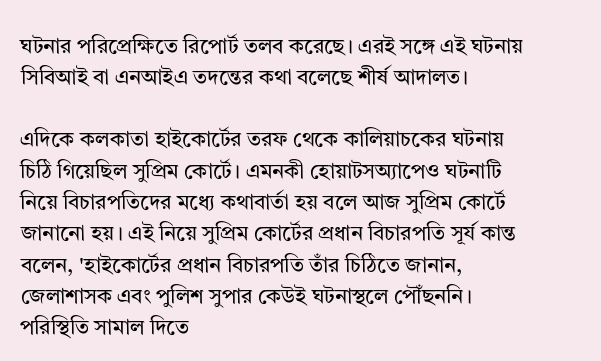ঘটনার পরিপ্রেক্ষিতে রিপোর্ট তলব করেছে। এরই সঙ্গে এই ঘটনায় সিবিআই বা এনআইএ তদন্তের কথা বলেছে শীর্ষ আদালত।

এদিকে কলকাতা হাইকোর্টের তরফ থেকে কালিয়াচকের ঘটনায় চিঠি গিয়েছিল সুপ্রিম কোর্টে। এমনকী হোয়াটসঅ্যাপেও ঘটনাটি নিয়ে বিচারপতিদের মধ্যে কথাবার্তা হয় বলে আজ সুপ্রিম কোর্টে জানানো হয়। এই নিয়ে সুপ্রিম কোর্টের প্রধান বিচারপতি সূর্য কান্ত বলেন, 'হাইকোর্টের প্রধান বিচারপতি তাঁর চিঠিতে জানান, জেলাশাসক এবং পুলিশ সুপার কেউই ঘটনাস্থলে পৌঁছননি। পরিস্থিতি সামাল দিতে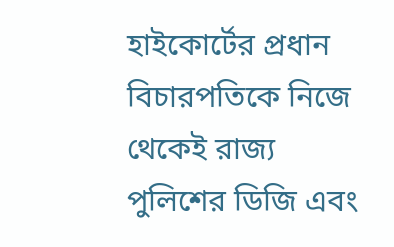হাইকোর্টের প্রধান বিচারপতিকে নিজে থেকেই রাজ্য পুলিশের ডিজি এবং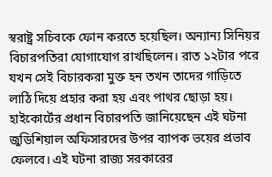স্বরাষ্ট্র সচিবকে ফোন করতে হয়েছিল। অন্যান্য সিনিয়র বিচারপতিরা যোগাযোগ রাখছিলেন। রাত ১২টার পরে যখন সেই বিচারকরা মুক্ত হন তখন তাদের গাড়িতে লাঠি দিয়ে প্রহার করা হয় এবং পাথর ছোড়া হয়। হাইকোর্টের প্রধান বিচারপতি জানিয়েছেন এই ঘটনা জুডিশিয়াল অফিসারদের উপর ব্যাপক ভয়ের প্রভাব ফেলবে। এই ঘটনা রাজ্য সরকারের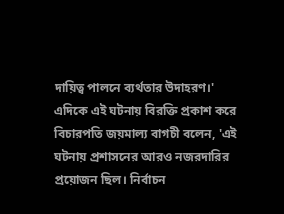দায়িত্ব পালনে ব্যর্থতার উদাহরণ।'
এদিকে এই ঘটনায় বিরক্তি প্রকাশ করে বিচারপতি জয়মাল্য বাগচী বলেন, 'এই ঘটনায় প্রশাসনের আরও নজরদারির প্রয়োজন ছিল। নির্বাচন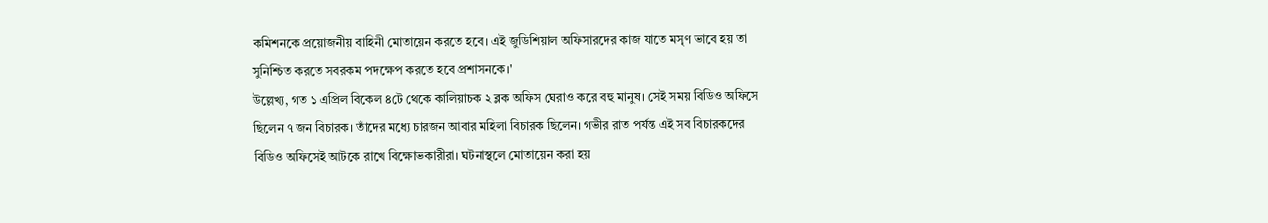কমিশনকে প্রয়োজনীয় বাহিনী মোতায়েন করতে হবে। এই জুডিশিয়াল অফিসারদের কাজ যাতে মসৃণ ভাবে হয় তা সুনিশ্চিত করতে সবরকম পদক্ষেপ করতে হবে প্রশাসনকে।'
উল্লেখ্য, গত ১ এপ্রিল বিকেল ৪টে থেকে কালিয়াচক ২ ব্লক অফিস ঘেরাও করে বহু মানুষ। সেই সময় বিডিও অফিসে ছিলেন ৭ জন বিচারক। তাঁদের মধ্যে চারজন আবার মহিলা বিচারক ছিলেন। গভীর রাত পর্যন্ত এই সব বিচারকদের বিডিও অফিসেই আটকে রাখে বিক্ষোভকারীরা। ঘটনাস্থলে মোতায়েন করা হয়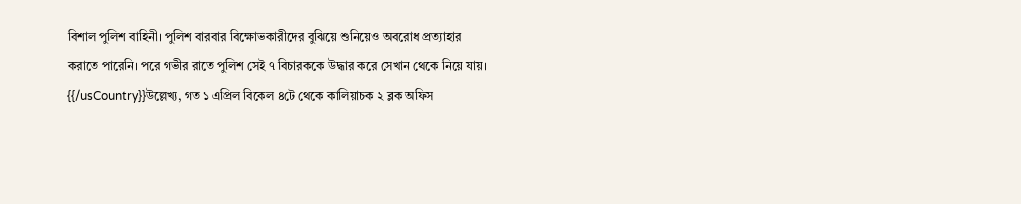বিশাল পুলিশ বাহিনী। পুলিশ বারবার বিক্ষোভকারীদের বুঝিয়ে শুনিয়েও অবরোধ প্রত্যাহার করাতে পারেনি। পরে গভীর রাতে পুলিশ সেই ৭ বিচারককে উদ্ধার করে সেখান থেকে নিয়ে যায়।
{{/usCountry}}উল্লেখ্য, গত ১ এপ্রিল বিকেল ৪টে থেকে কালিয়াচক ২ ব্লক অফিস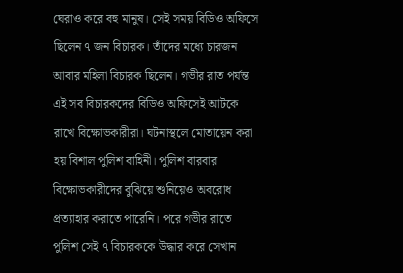ঘেরাও করে বহু মানুষ। সেই সময় বিডিও অফিসে ছিলেন ৭ জন বিচারক। তাঁদের মধ্যে চারজন আবার মহিলা বিচারক ছিলেন। গভীর রাত পর্যন্ত এই সব বিচারকদের বিডিও অফিসেই আটকে রাখে বিক্ষোভকারীরা। ঘটনাস্থলে মোতায়েন করা হয় বিশাল পুলিশ বাহিনী। পুলিশ বারবার বিক্ষোভকারীদের বুঝিয়ে শুনিয়েও অবরোধ প্রত্যাহার করাতে পারেনি। পরে গভীর রাতে পুলিশ সেই ৭ বিচারককে উদ্ধার করে সেখান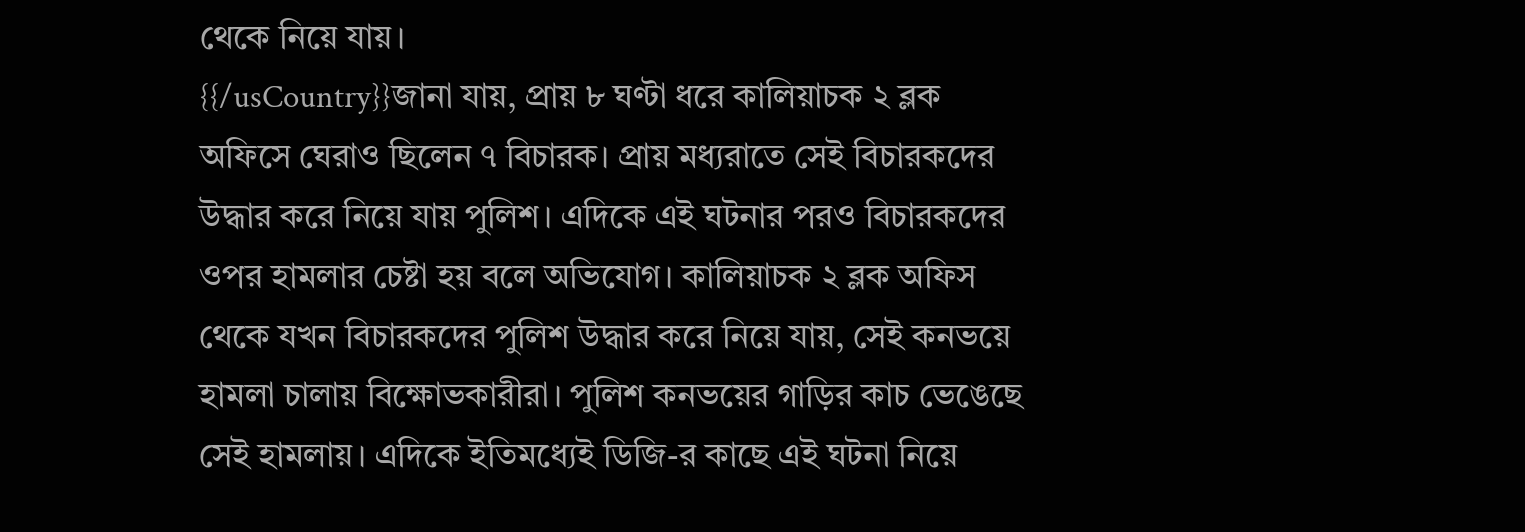থেকে নিয়ে যায়।
{{/usCountry}}জানা যায়, প্রায় ৮ ঘণ্টা ধরে কালিয়াচক ২ ব্লক অফিসে ঘেরাও ছিলেন ৭ বিচারক। প্রায় মধ্যরাতে সেই বিচারকদের উদ্ধার করে নিয়ে যায় পুলিশ। এদিকে এই ঘটনার পরও বিচারকদের ওপর হামলার চেষ্টা হয় বলে অভিযোগ। কালিয়াচক ২ ব্লক অফিস থেকে যখন বিচারকদের পুলিশ উদ্ধার করে নিয়ে যায়, সেই কনভয়ে হামলা চালায় বিক্ষোভকারীরা। পুলিশ কনভয়ের গাড়ির কাচ ভেঙেছে সেই হামলায়। এদিকে ইতিমধ্যেই ডিজি-র কাছে এই ঘটনা নিয়ে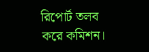রিপোর্ট তলব করে কমিশন।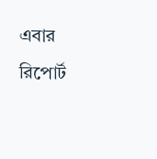এবার রিপোর্ট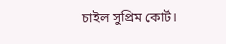চাইল সুপ্রিম কোর্ট।